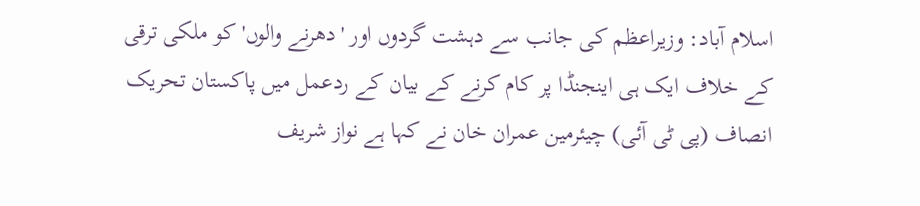اسلام آباد: وزیراعظم کی جانب سے دہشت گردوں اور 'دھرنے والوں' کو ملکی ترقی کے خلاف ایک ہی اینجنڈا پر کام کرنے کے بیان کے ردعمل میں پاکستان تحریک انصاف (پی ٹی آئی) چیئرمین عمران خان نے کہا ہے نواز شریف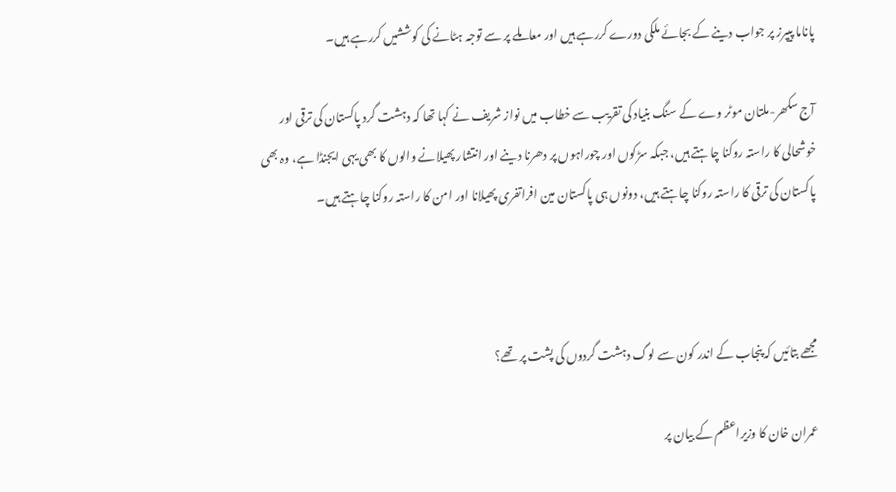پاناما پیپرز پر جواب دینے کے بجائے ملکی دورے کررہے ہیں اور معاملے پر سے توجہ ہٹانے کی کوششیں کررہے ہیں۔

آج سکھر-ملتان موٹر وے کے سنگ بنیاد کی تقریب سے خطاب میں نواز شریف نے کہا تھا کہ دہشت گرد پاکستان کی ترقی اور خوشحالی کا راستہ روکنا چاہتے ہیں، جبکہ سڑکوں اور چوراہوں پر دھرنا دینے اور انتشار پھیلانے والوں کا بھی یہی ایجنڈا ہے، وہ بھی پاکستان کی ترقی کا راستہ روکنا چاہتے ہیں، دونوں ہی پاکستان مین افراتفری پھیلانا اور امن کا راستہ روکنا چاہتے ہیں۔



مجھے بتائیں کہ پنجاب کے اندر کون سے لوگ دہشت گردوں کی پشت پر تھے؟

عمران خان کا وزیراعظم کے بیان پر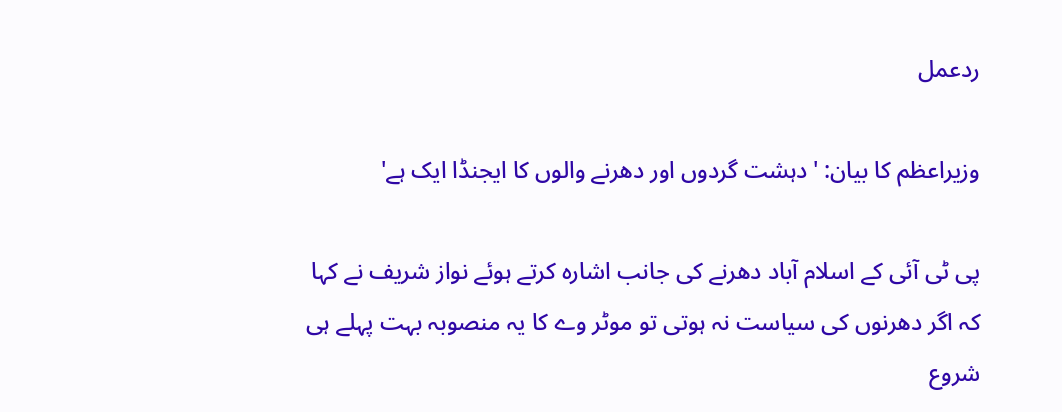ردعمل

وزیراعظم کا بیان: 'دہشت گردوں اور دھرنے والوں کا ایجنڈا ایک ہے'

پی ٹی آئی کے اسلام آباد دھرنے کی جانب اشارہ کرتے ہوئے نواز شریف نے کہا کہ اگر دھرنوں کی سیاست نہ ہوتی تو موٹر وے کا یہ منصوبہ بہت پہلے ہی شروع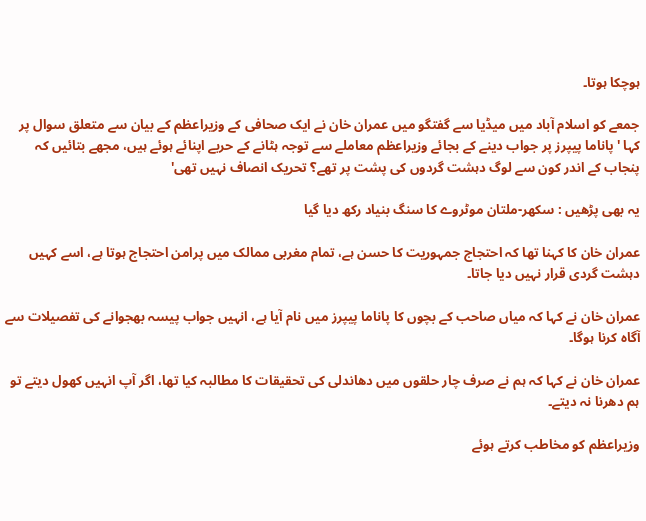ہوچکا ہوتا۔

جمعے کو اسلام آباد میں میڈیا سے گفتگو میں عمران خان نے ایک صحافی کے وزیراعظم کے بیان سے متعلق سوال پر کہا 'پاناما پیپرز پر جواب دینے کے بجائے وزیراعظم معاملے سے توجہ ہٹانے کے حربے اپنائے ہوئے ہیں، مجھے بتائیں کہ پنجاب کے اندر کون سے لوگ دہشت گردوں کی پشت پر تھے؟ تحریک انصاف نہیں تھی'

یہ بھی پڑھیں : سکھر-ملتان موٹروے کا سنگ بنیاد رکھ دیا گیا

عمران خان کا کہنا تھا کہ احتجاج جمہوریت کا حسن ہے، تمام مغربی ممالک میں پرامن احتجاج ہوتا ہے، اسے کہیں دہشت گردی قرار نہیں دیا جاتا۔

عمران خان نے کہا کہ میاں صاحب کے بچوں کا پاناما پیپرز میں نام آیا ہے، انہیں جواب پیسہ بھجوانے کی تفصیلات سے آگاہ کرنا ہوگا۔

عمران خان نے کہا کہ ہم نے صرف چار حلقوں میں دھاندلی کی تحقیقات کا مطالبہ کیا تھا، اگر آپ انہیں کھول دیتے تو ہم دھرنا نہ دیتے۔

وزیراعظم کو مخاطب کرتے ہوئے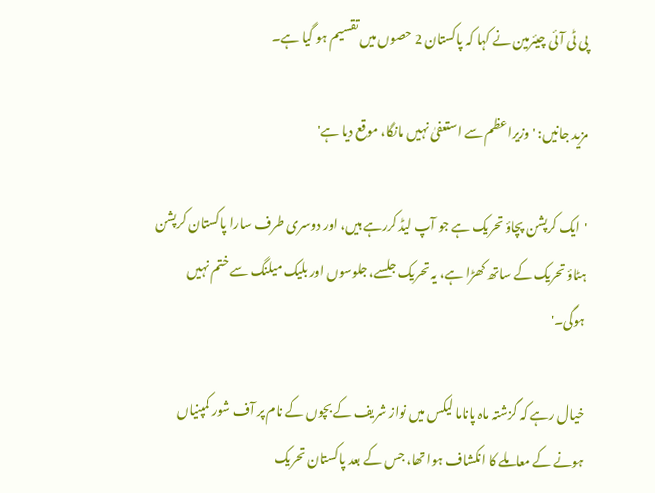پی ٹی آئی چیئرمین نے کہا کہ پاکستان 2 حصوں میں تقسیم ہو گیا ہے۔

مزید جانیں: 'وزیراعظم سے استعفیٰ نہیں مانگا، موقع دیا ہے'

'ایک کرپشن پچاؤ تحریک ہے جو آپ لیڈ کررہے ہیں، اور دوسری طرف سارا پاکستان کرپشن ہٹاؤ تحریک کے ساتھ کھڑا ہے، یہ تحریک جلسے، جلوسوں اور بلیک میلنگ سے ختم نہیں ہوگی۔'

خیال رہے کہ گزشتہ ماہ پاناما لیکس میں نواز شریف کے بچوں کے نام پر آف شور کمپنیاں ہونے کے معاملے کا انکشاف ہوا تھا، جس کے بعد پاکستان تحریک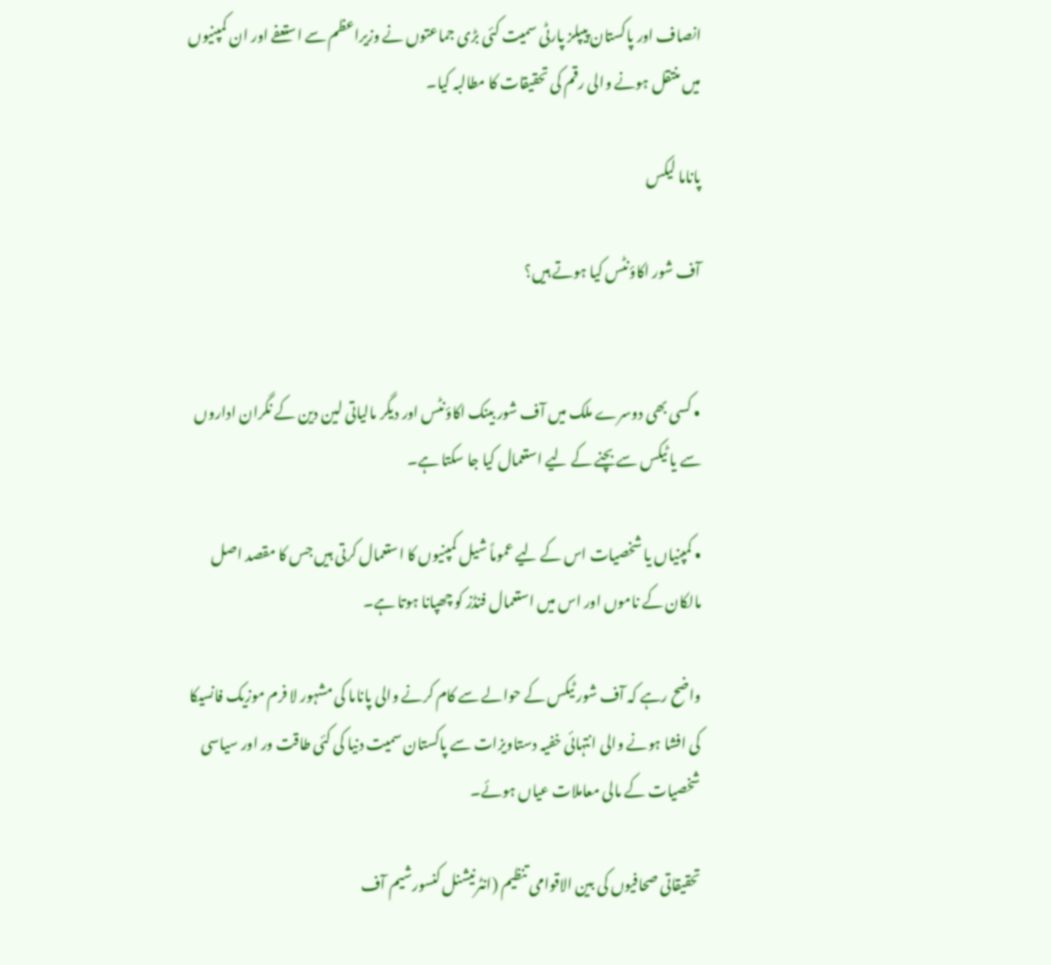انصاف اور پاکستان پیپلز پارٹی سمیت کئی بڑی جماعتوں نے وزیراعظم سے استعفے اور ان کمپنیوں میں منتقل ہونے والی رقم کی تحقیقات کا مطالبہ کیا۔

پاناما لیکس

آف شور اکاؤنٹس کیا ہوتے ہیں؟


• کسی بھی دوسرے ملک میں آف شور بینک اکاؤنٹس اور دیگر مالیاتی لین دین کے نگران اداروں سے یا ٹیکس سے بچنے کے لیے استعمال کیا جا سکتا ہے۔

• کمپنیاں یا شخصیات اس کے لیے عموماً شیل کمپنیوں کا استعمال کرتی ہیں جس کا مقصد اصل مالکان کے ناموں اور اس میں استعمال فنڈز کو چھپانا ہوتا ہے۔

واضح رہے کہ آف شور ٹیکس کے حوالے سے کام کرنے والی پاناما کی مشہور لا فرم موزیک فانسیکا کی افشا ہونے والی انتہائی خفیہ دستاویزات سے پاکستان سمیت دنیا کی کئی طاقت ور اور سیاسی شخصیات کے مالی معاملات عیاں ہوئے۔

تحقیقاتی صحافیوں کی بین الاقوامی تنظیم (انٹرنیشنل کنسورشیم آف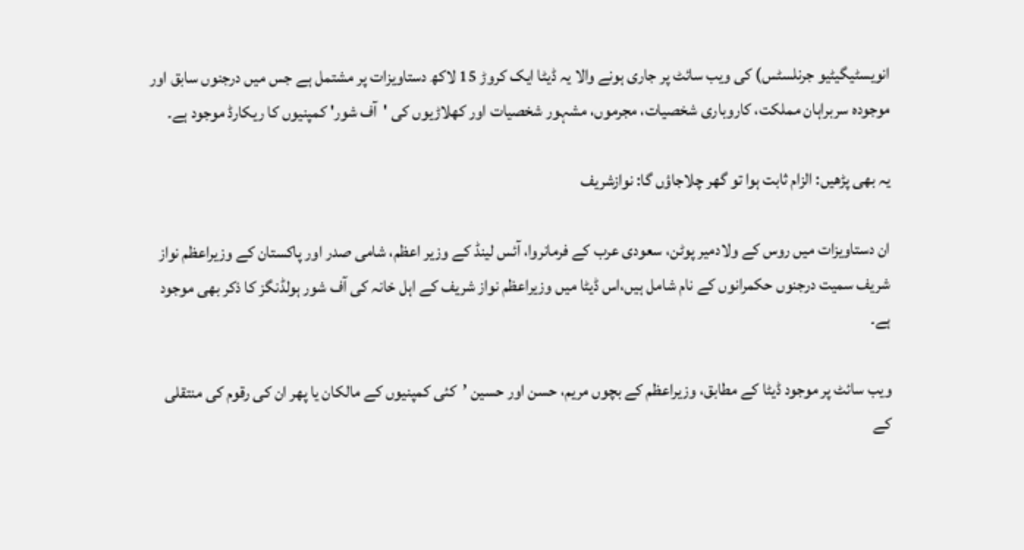انویسٹیگیٹیو جرنلسٹس) کی ویب سائٹ پر جاری ہونے والا یہ ڈیٹا ایک کروڑ 15 لاکھ دستاویزات پر مشتمل ہے جس میں درجنوں سابق اور موجودہ سربراہان مملکت، کاروباری شخصیات، مجرموں، مشہور شخصیات اور کھلاڑیوں کی 'آف شور' کمپنیوں کا ریکارڈ موجود ہے۔

یہ بھی پڑھیں: الزام ثابت ہوا تو گھر چلاجاؤں گا: نوازشریف

ان دستاویزات میں روس کے ولادمیر پوٹن، سعودی عرب کے فرمانروا، آئس لینڈ کے وزیر اعظم، شامی صدر اور پاکستان کے وزیراعظم نواز شریف سمیت درجنوں حکمرانوں کے نام شامل ہیں،اس ڈیٹا میں وزیراعظم نواز شریف کے اہل خانہ کی آف شور ہولڈنگز کا ذکر بھی موجود ہے۔

ویب سائٹ پر موجود ڈیٹا کے مطابق، وزیراعظم کے بچوں مریم، حسن اور حسین ’کئی کمپنیوں کے مالکان یا پھر ان کی رقوم کی منتقلی کے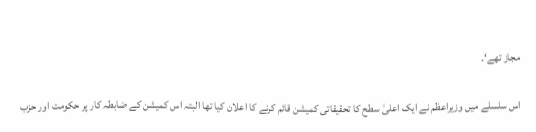مجاز تھے‘۔

اس سلسلے میں وزیراعظم نے ایک اعلیٰ سطح کا تحقیقاتی کمیشن قائم کرنے کا اعلان کیا تھا البتہ اس کمیشن کے ضابطہ کار پر حکومت اور حزب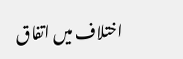اختلاف میں اتفاق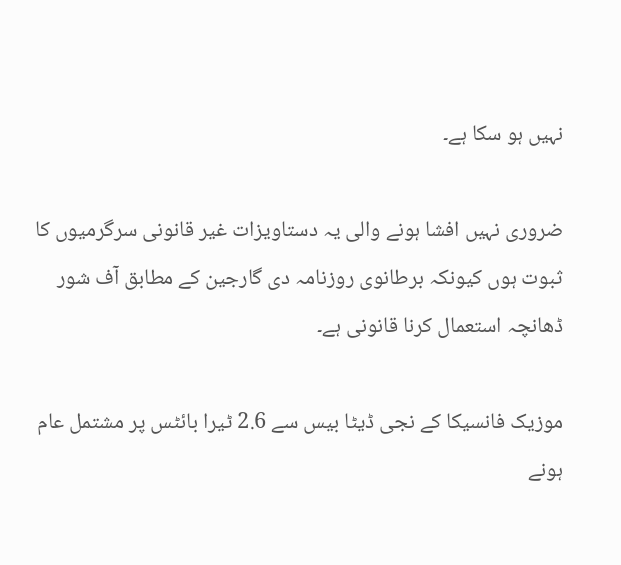نہیں ہو سکا ہے۔

ضروری نہیں افشا ہونے والی یہ دستاویزات غیر قانونی سرگرمیوں کا ثبوت ہوں کیونکہ برطانوی روزنامہ دی گارجین کے مطابق آف شور ڈھانچہ استعمال کرنا قانونی ہے۔

موزیک فانسیکا کے نجی ڈیٹا بیس سے 2.6 ٹیرا بائٹس پر مشتمل عام ہونے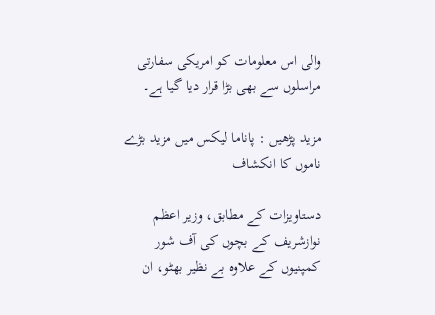والی اس معلومات کو امریکی سفارتی مراسلوں سے بھی بڑا قرار دیا گیا ہے۔

مزید پڑھیں : پاناما لیکس میں مزید بڑے ناموں کا انکشاف

دستاویزات کے مطابق، وزیر اعظم نوازشریف کے بچوں کی آف شور کمپنیوں کے علاوہ بے نظیر بھٹو، ان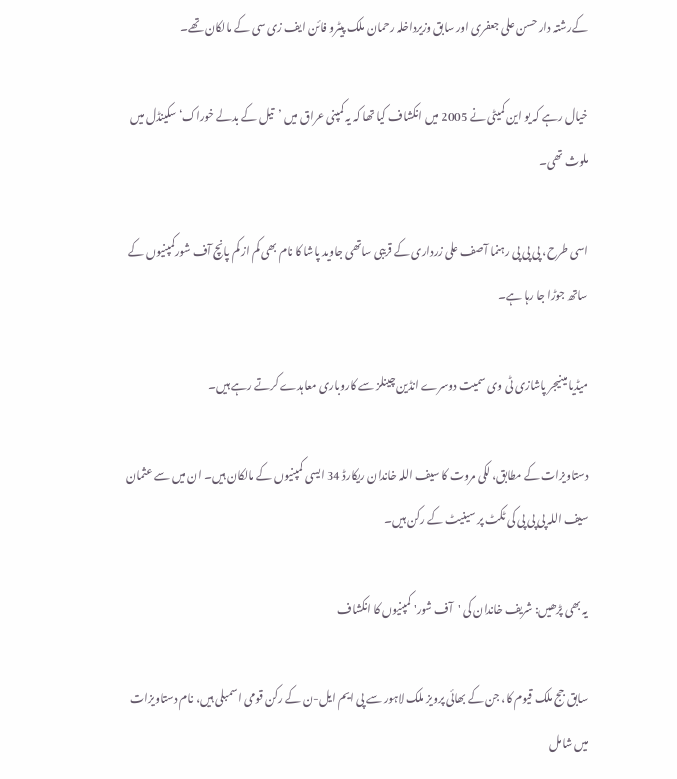کےرشتہ دار حسن علی جعفری اور سابق وزیرداخلہ رحمان ملک پیٹرو فائن ایف زی سی کے مالکان تھے۔

خیال رہے کہ یو این کمیٹی نے 2005 میں انکشاف کیا تھا کہ یہ کمپنی عراق میں ’تیل کے بدلے خوراک‘ سکینڈل میں ملوث تھی۔

اسی طرح، پی پی پی رہنما آصف علی زرداری کے قریبی ساتھی جاوید پاشا کا نام بھی کم از کم پانچ آف شورکمپنیوں کے ساتھ جوڑا جا رہا ہے۔

میڈیا مینیجر پاشازی ٹی وی سمیت دوسرے انڈین چینلز سے کاروباری معاہدے کرتے رہے ہیں۔

دستاویزات کے مطابق، لکی مروت کا سیف اللہ خاندان ریکارڈ 34 ایسی کمپنیوں کے مالکان ہیں۔ ان میں سے عثمان سیف اللہ پی پی پی کی ٹکٹ پر سینیٹ کے رکن ہیں۔

یہ بھی پڑھیں: شریف خاندان کی 'آف شور' کمپنیوں کا انکشاف

سابق جج ملک قیوم کا، جن کے بھائی پرویز ملک لاہور سے پی ایم ایل-ن کے رکن قومی اسمبلی ہیں، نام دستاویزات میں شامل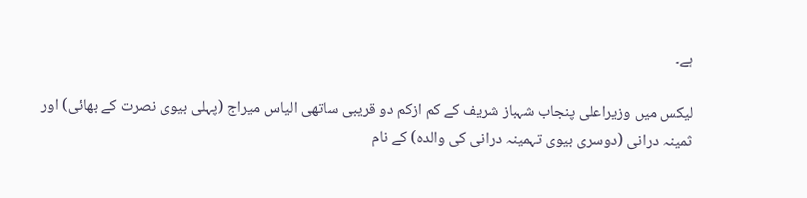ہے۔

لیکس میں وزیراعلی پنجاب شہباز شریف کے کم ازکم دو قریبی ساتھی الیاس میراج (پہلی بیوی نصرت کے بھائی) اور ثمینہ درانی (دوسری بیوی تہمینہ درانی کی والدہ) کے نام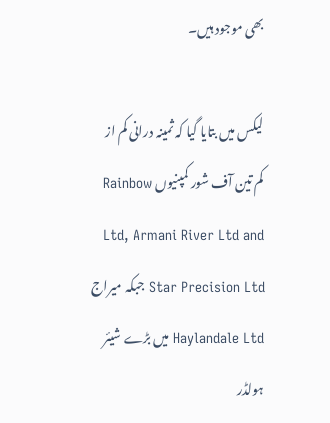بھی موجود ہیں۔

لیکس میں بتایا گیا کہ ثمینہ درانی کم از کم تین آف شور کمپنیوں Rainbow Ltd, Armani River Ltd and Star Precision Ltd جبکہ میراج Haylandale Ltd میں بڑے شیئر ہولڈر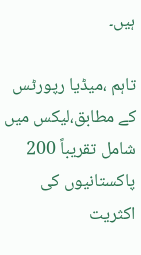ہیں۔

تاہم ،میڈیا رپورٹس کے مطابق،لیکس میں شامل تقریباً 200 پاکستانیوں کی اکثریت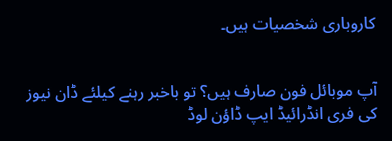کاروباری شخصیات ہیں۔


آپ موبائل فون صارف ہیں؟ تو باخبر رہنے کیلئے ڈان نیوز کی فری انڈرائیڈ ایپ ڈاؤن لوڈ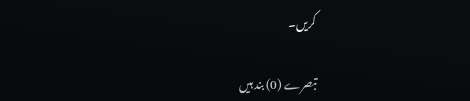کریں۔

تبصرے (0) بند ہیں